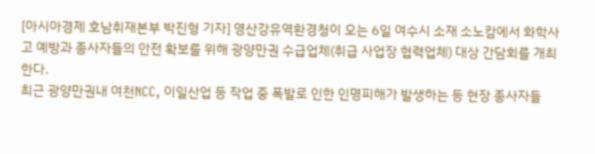[아시아경제 호남취재본부 박진형 기자] 영산강유역환경청이 오는 6일 여수시 소재 소노캄에서 화학사고 예방과 종사자들의 안전 확보를 위해 광양만권 수급업체(취급 사업장 협력업체) 대상 간담회를 개최한다.
최근 광양만권내 여천NCC, 이일산업 등 작업 중 폭발로 인한 인명피해가 발생하는 등 현장 종사자들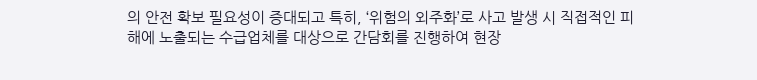의 안전 확보 필요성이 증대되고 특히, ‘위험의 외주화’로 사고 발생 시 직접적인 피해에 노출되는 수급업체를 대상으로 간담회를 진행하여 현장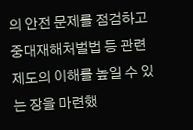의 안전 문제를 점검하고 중대재해처벌법 등 관련 제도의 이해를 높일 수 있는 장을 마련했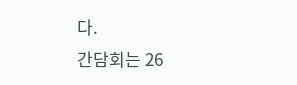다.
간담회는 26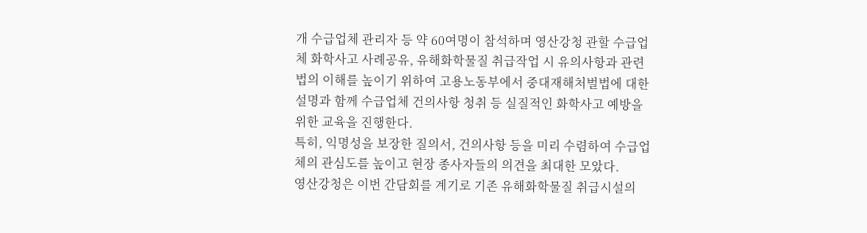개 수급업체 관리자 등 약 60여명이 참석하며 영산강청 관할 수급업체 화학사고 사례공유, 유해화학물질 취급작업 시 유의사항과 관련 법의 이해를 높이기 위하여 고용노동부에서 중대재해처벌법에 대한 설명과 함께 수급업체 건의사항 청취 등 실질적인 화학사고 예방을 위한 교육을 진행한다.
특히, 익명성을 보장한 질의서, 건의사항 등을 미리 수렴하여 수급업체의 관심도를 높이고 현장 종사자들의 의견을 최대한 모았다.
영산강청은 이번 간담회를 계기로 기존 유해화학물질 취급시설의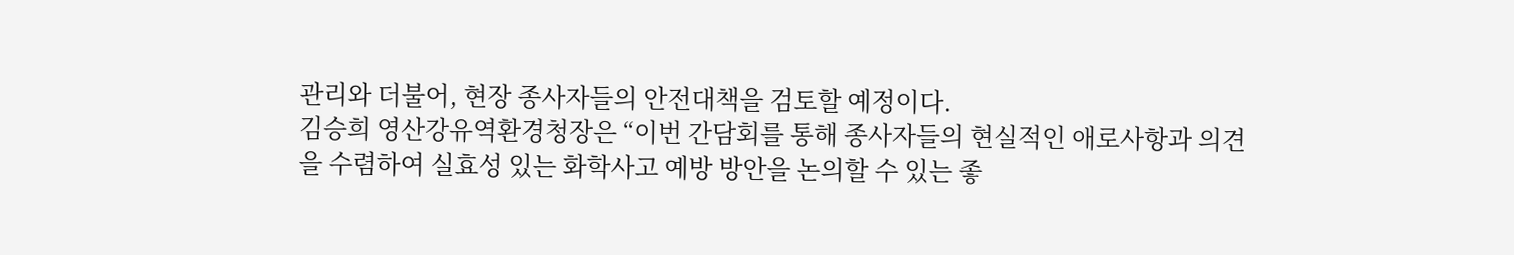관리와 더불어, 현장 종사자들의 안전대책을 검토할 예정이다.
김승희 영산강유역환경청장은 “이번 간담회를 통해 종사자들의 현실적인 애로사항과 의견을 수렴하여 실효성 있는 화학사고 예방 방안을 논의할 수 있는 좋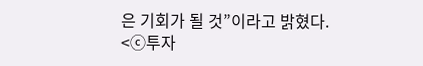은 기회가 될 것”이라고 밝혔다.
<ⓒ투자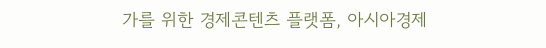가를 위한 경제콘텐츠 플랫폼, 아시아경제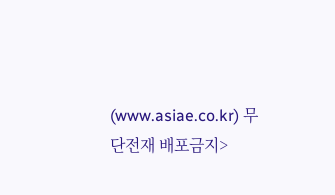(www.asiae.co.kr) 무단전재 배포금지>